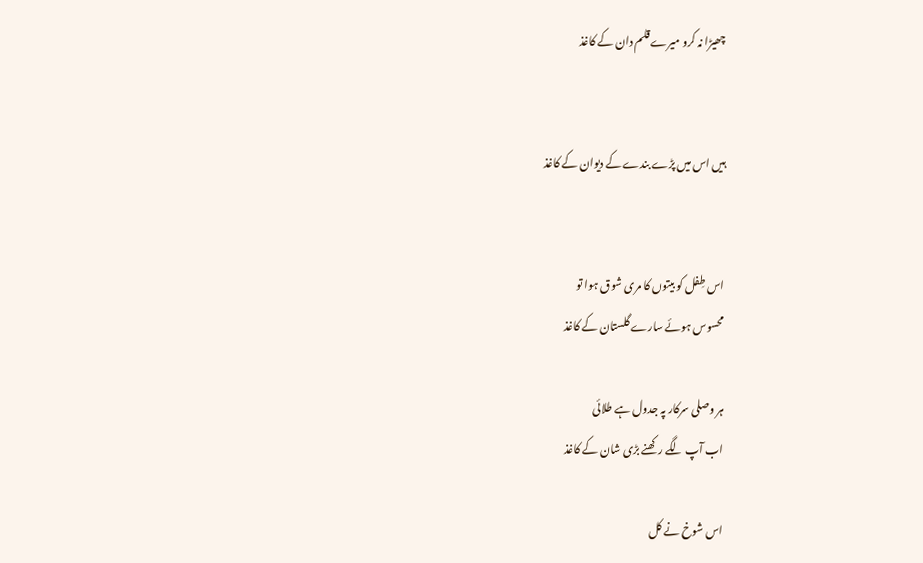چھیڑا نہ کرو میرے قلم دان کے کاغذ


ہیں اس میں پڑے بندے کے دیوان کے کاغذ


اس طِفل کو بیتوں کا مری شوق ہوا تو
محسوس ہوئے سارے گلستان کے کاغذ

ہر وصلی سرکار پہ جدول ہے طلائی
اب آپ لگے رکھنے بڑی شان کے کاغذ

اس شوخ نے کل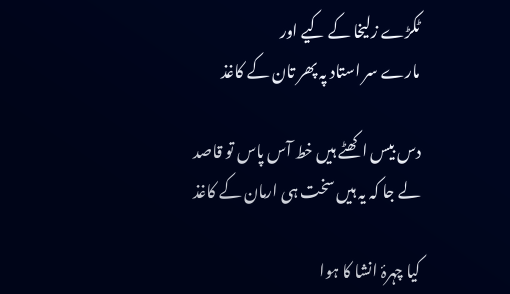ٹکڑے زلیخا کے کیے اور
مارے سر استاد پہ پھر تان کے کاغذ

دس بیس اکھٹے ہیں خط آس پاس تو قاصد
لے جا کہ یہ ہیں سخت ہی ارمان کے کاغذ

کیا چہرۂ انشا کا ہوا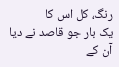رنگ، کل اس کا
یک بار جو قاصد نے دیا آن کے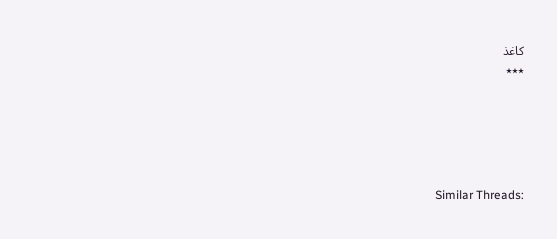کاغذ
٭٭٭






Similar Threads: